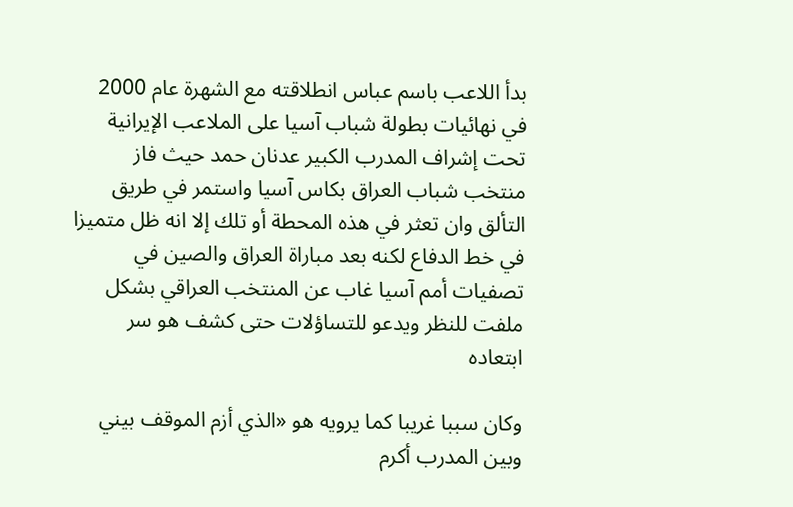بدأ اللاعب باسم عباس انطلاقته مع الشهرة عام 2000 في نهائيات بطولة شباب آسيا على الملاعب الإيرانية تحت إشراف المدرب الكبير عدنان حمد حيث فاز منتخب شباب العراق بكاس آسيا واستمر في طريق التألق وان تعثر في هذه المحطة أو تلك إلا انه ظل متميزا في خط الدفاع لكنه بعد مباراة العراق والصين في تصفيات أمم آسيا غاب عن المنتخب العراقي بشكل ملفت للنظر ويدعو للتساؤلات حتى كشف هو سر ابتعاده

وكان سببا غريبا كما يرويه هو «الذي أزم الموقف بيني وبين المدرب أكرم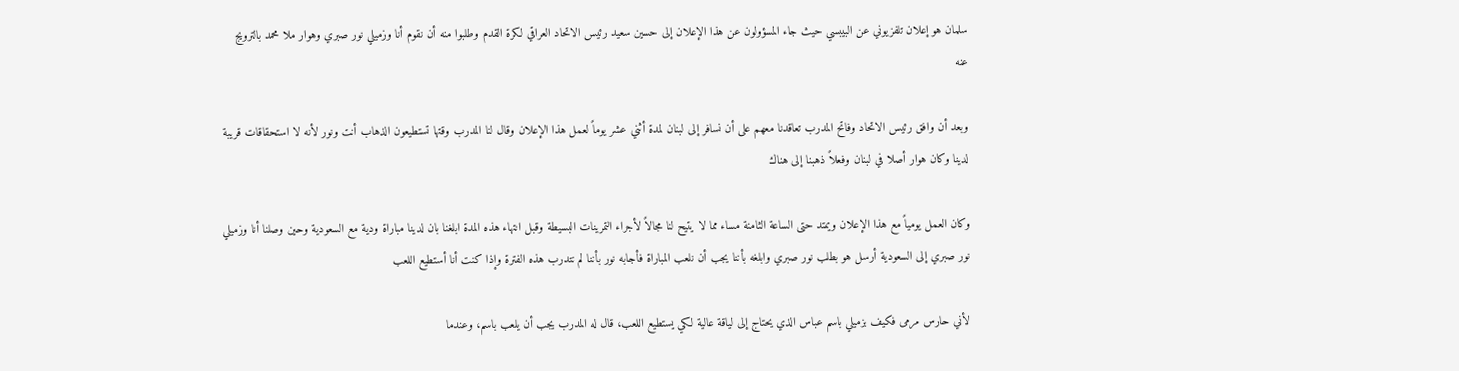سلمان هو إعلان تلفزيوني عن البيبسي حيث جاء المسؤولون عن هذا الإعلان إلى حسين سعيد رئيس الاتحاد العراقي لكرة القدم وطلبوا منه أن نقوم أنا وزميلي نور صبري وهوار ملا محمد بالترويج عنه

وبعد أن وافق رئيس الاتحاد وفاتح المدرب تعاقدنا معهم على أن نسافر إلى لبنان لمدة أثني عشر يوماً لعمل هذا الإعلان وقال لنا المدرب وقتها تستطيعون الذهاب أنت ونور لأنه لا استحقاقات قريبة لدينا وكان هوار أصلا في لبنان وفعلاً ذهبنا إلى هناك

وكان العمل يومياً مع هذا الإعلان ويمتد حتى الساعة الثامنة مساء مما لا يتيح لنا مجالاً لأجراء التمرينات البسيطة وقبل انتهاء هذه المدة ابلغنا بان لدينا مباراة ودية مع السعودية وحين وصلنا أنا وزميلي نور صبري إلى السعودية أرسل هو بطلب نور صبري وابلغه بأننا يجب أن نلعب المباراة فأجابه نور بأننا لم نتدرب هذه الفترة وإذا كنت أنا أستطيع اللعب

لأني حارس مرمى فكيف بزميلي باسم عباس الذي يحتاج إلى لياقة عالية لكي يستطيع اللعب، قال له المدرب يجب أن يلعب باسم، وعندما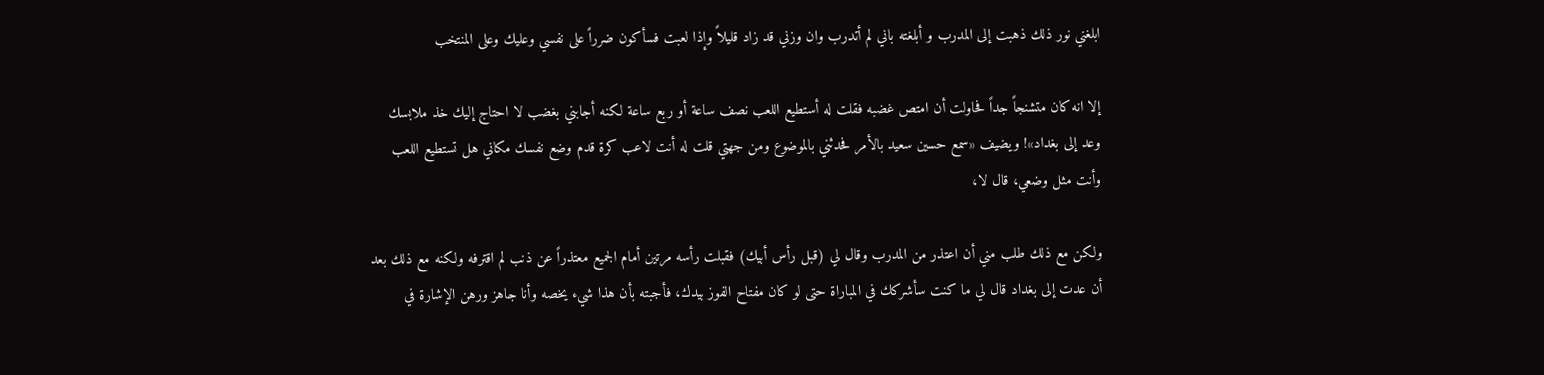ابلغني نور ذلك ذهبت إلى المدرب و أبلغته باني لم أتدرب وان وزني قد زاد قليلاً وإذا لعبت فسأكون ضرراً على نفسي وعليك وعلى المنتخب

إلا انه كان متشنجاً جداً فحاولت أن امتص غضبه فقلت له أستطيع اللعب نصف ساعة أو ربع ساعة لكنه أجابني بغضب لا احتاج إليك خذ ملابسك وعد إلى بغداد»! ويضيف «سمع حسين سعيد بالأمر فحدثني بالموضوع ومن جهتي قلت له أنت لاعب كرة قدم وضع نفسك مكاني هل تستطيع اللعب وأنت مثل وضعي، قال لا،

ولكن مع ذلك طلب مني أن اعتذر من المدرب وقال لي (قبل رأس أبيك) فقبلت رأسه مرتين أمام الجميع معتذراً عن ذنب لم اقترفه ولكنه مع ذلك بعد أن عدت إلى بغداد قال لي ما كنت سأشركك في المباراة حتى لو كان مفتاح الفوز بيدك، فأجبته بأن هذا شيء يخصه وأنا جاهز ورهن الإشارة في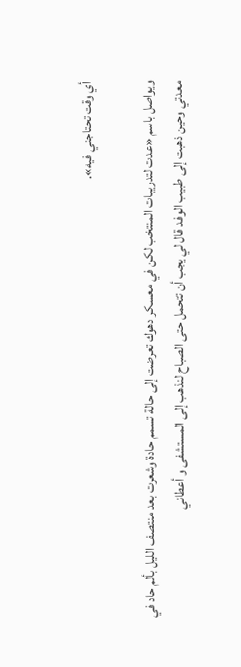أي وقت تحتاجني فيه».

ويواصل باسم «عدت لتدريبات المنتخب لكن في معسكر دهوك تعرضت إلى حالة تسمم حادة وشعرت بعد منتصف الليل بألم حاد في معدتي وحين ذهبت إلى طبيب الوفد قال لي يجب أن تتحمل حتى الصباح لنذهب إلى المستشفى و أعطاني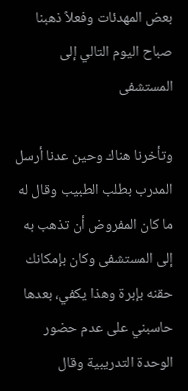بعض المهدئات وفعلاً ذهبنا صباح اليوم التالي إلى المستشفى

وتأخرنا هناك وحين عدنا أرسل المدرب بطلب الطبيب وقال له ما كان المفروض أن تذهب به إلى المستشفى وكان بإمكانك حقنه بإبرة وهذا يكفي، بعدها حاسبني على عدم حضور الوحدة التدريبية وقال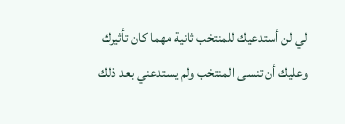لي لن أستدعيك للمنتخب ثانية مهما كان تأثيرك وعليك أن تنسى المنتخب ولم يستدعني بعد ذلك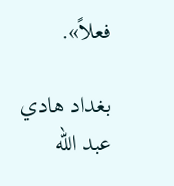فعلاً».

بغداد هادي عبد الله